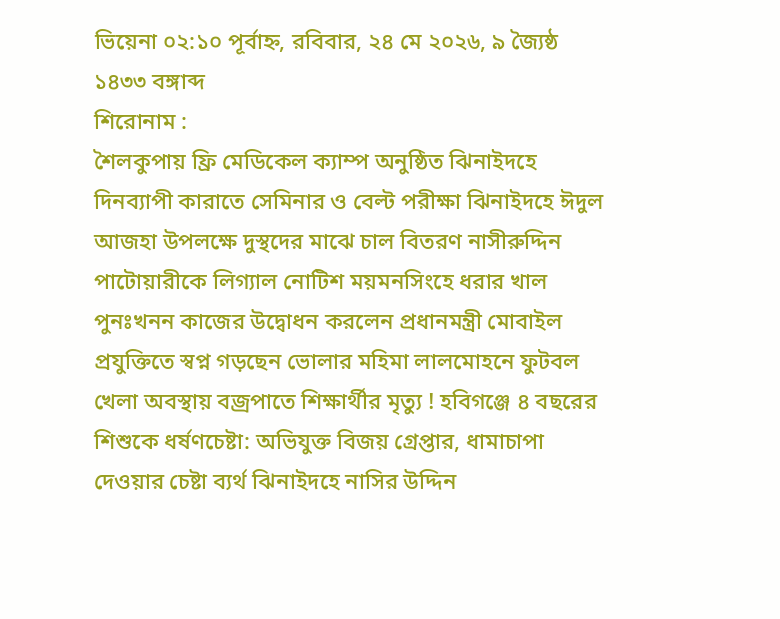ভিয়েনা ০২:১০ পূর্বাহ্ন, রবিবার, ২৪ মে ২০২৬, ৯ জ্যৈষ্ঠ ১৪৩৩ বঙ্গাব্দ
শিরোনাম :
শৈলকুপায় ফ্রি মেডিকেল ক্যাম্প অনুষ্ঠিত ঝিনাইদহে দিনব্যাপী কারাতে সেমিনার ও বেল্ট পরীক্ষা ঝিনাইদহে ঈদুল আজহা উপলক্ষে দুস্থদের মাঝে চাল বিতরণ নাসীরুদ্দিন পাটোয়ারীকে লিগ্যাল নোটিশ ময়মনসিংহে ধরার খাল পুনঃখনন কাজের উদ্বোধন করলেন প্রধানমন্ত্রী মোবাইল প্রযুক্তিতে স্বপ্ন গড়ছেন ভোলার মহিমা লালমোহনে ফুটবল খেলা অবস্থায় বজ্রপাতে শিক্ষার্থীর মৃত্যু ! হবিগঞ্জে ৪ বছরের শিশুকে ধর্ষণচেষ্টা: অভিযুক্ত বিজয় গ্রেপ্তার, ধামাচাপা দেওয়ার চেষ্টা ব্যর্থ ঝিনাইদহে নাসির উদ্দিন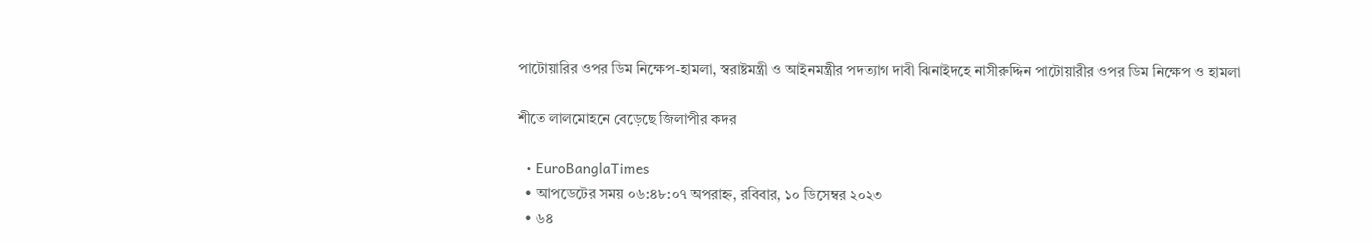পাটোয়ারির ওপর ডিম নিক্ষেপ-হামলা, স্বরাষ্টমন্ত্রী ও আইনমন্ত্রীর পদত্যাগ দাবী ঝিনাইদহে নাসীরুদ্দিন পাটোয়ারীর ওপর ডিম নিক্ষেপ ও হামলা

শীতে লালমোহনে বেড়েছে জিলাপীর কদর

  • EuroBanglaTimes
  • আপডেটের সময় ০৬:৪৮:০৭ অপরাহ্ন, রবিবার, ১০ ডিসেম্বর ২০২৩
  • ৬৪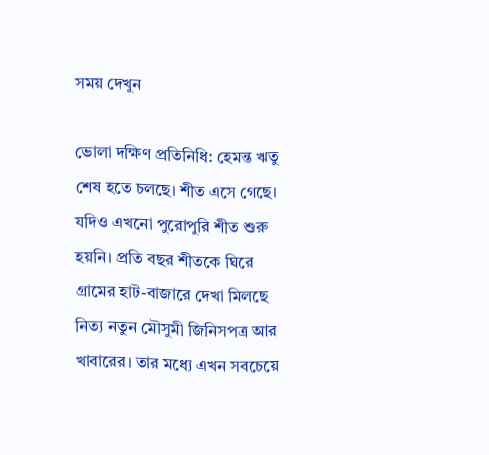সময় দেখুন

ভোলা দক্ষিণ প্রতিনিধি: হেমন্ত ঋতু শেষ হতে চলছে। শীত এসে গেছে। যদিও এখনো পুরোপুরি শীত শুরু হয়নি। প্রতি বছর শীতকে ঘিরে গ্রামের হাট-বাজারে দেখা মিলছে নিত্য নতুন মৌসুমী জিনিসপত্র আর খাবারের। তার মধ্যে এখন সবচেয়ে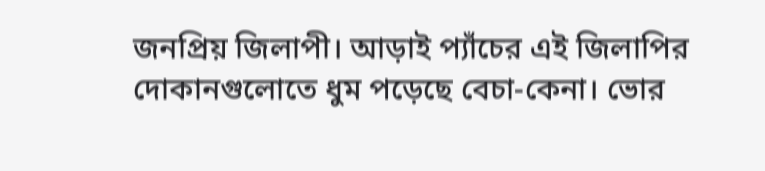জনপ্রিয় জিলাপী। আড়াই প্যাঁচের এই জিলাপির দোকানগুলোতে ধুম পড়েছে বেচা-কেনা। ভোর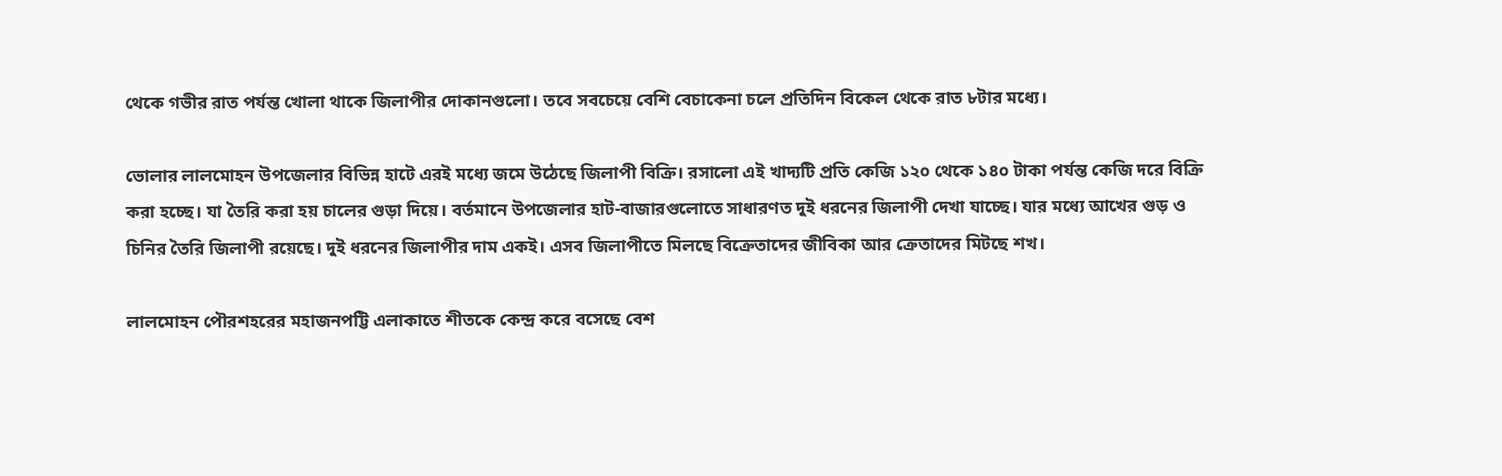থেকে গভীর রাত পর্যন্ত খোলা থাকে জিলাপীর দোকানগুলো। তবে সবচেয়ে বেশি বেচাকেনা চলে প্রতিদিন বিকেল থেকে রাত ৮টার মধ্যে।

ভোলার লালমোহন উপজেলার বিভিন্ন হাটে এরই মধ্যে জমে উঠেছে জিলাপী বিক্রি। রসালো এই খাদ্যটি প্রতি কেজি ১২০ থেকে ১৪০ টাকা পর্যন্ত কেজি দরে বিক্রি করা হচ্ছে। যা তৈরি করা হয় চালের গুড়া দিয়ে। বর্তমানে উপজেলার হাট-বাজারগুলোতে সাধারণত দুই ধরনের জিলাপী দেখা যাচ্ছে। যার মধ্যে আখের গুড় ও চিনির তৈরি জিলাপী রয়েছে। দুই ধরনের জিলাপীর দাম একই। এসব জিলাপীতে মিলছে বিক্রেতাদের জীবিকা আর ক্রেতাদের মিটছে শখ।

লালমোহন পৌরশহরের মহাজনপট্টি এলাকাতে শীতকে কেন্দ্র করে বসেছে বেশ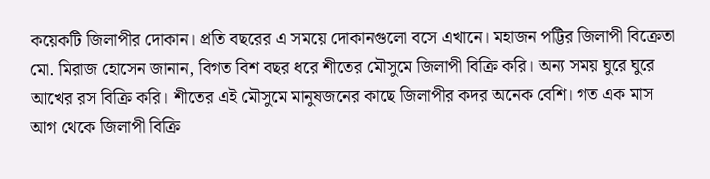কয়েকটি জিলাপীর দোকান। প্রতি বছরের এ সময়ে দোকানগুলো বসে এখানে। মহাজন পট্টির জিলাপী বিক্রেতা মো. মিরাজ হোসেন জানান, বিগত বিশ বছর ধরে শীতের মৌসুমে জিলাপী বিক্রি করি। অন্য সময় ঘুরে ঘুরে আখের রস বিক্রি করি। শীতের এই মৌসুমে মানুষজনের কাছে জিলাপীর কদর অনেক বেশি। গত এক মাস আগ থেকে জিলাপী বিক্রি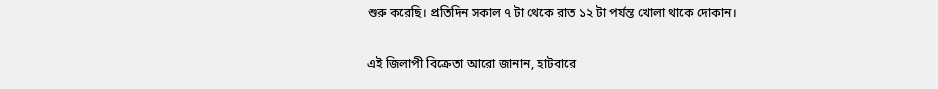শুরু করেছি। প্রতিদিন সকাল ৭ টা থেকে রাত ১২ টা পর্যন্ত খোলা থাকে দোকান।

এই জিলাপী বিক্রেতা আরো জানান, হাটবারে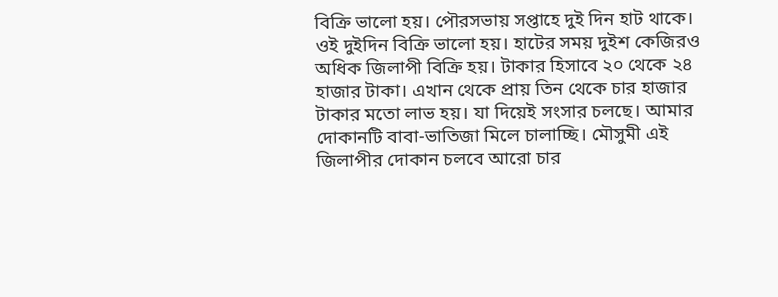বিক্রি ভালো হয়। পৌরসভায় সপ্তাহে দুই দিন হাট থাকে। ওই দুইদিন বিক্রি ভালো হয়। হাটের সময় দুইশ কেজিরও অধিক জিলাপী বিক্রি হয়। টাকার হিসাবে ২০ থেকে ২৪ হাজার টাকা। এখান থেকে প্রায় তিন থেকে চার হাজার টাকার মতো লাভ হয়। যা দিয়েই সংসার চলছে। আমার দোকানটি বাবা-ভাতিজা মিলে চালাচ্ছি। মৌসুমী এই জিলাপীর দোকান চলবে আরো চার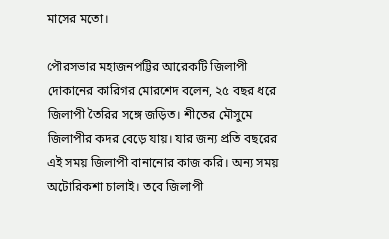মাসের মতো।

পৌরসভার মহাজনপট্টির আরেকটি জিলাপী দোকানের কারিগর মোরশেদ বলেন, ২৫ বছর ধরে জিলাপী তৈরির সঙ্গে জড়িত। শীতের মৌসুমে জিলাপীর কদর বেড়ে যায়। যার জন্য প্রতি বছরের এই সময় জিলাপী বানানোর কাজ করি। অন্য সময় অটোরিকশা চালাই। তবে জিলাপী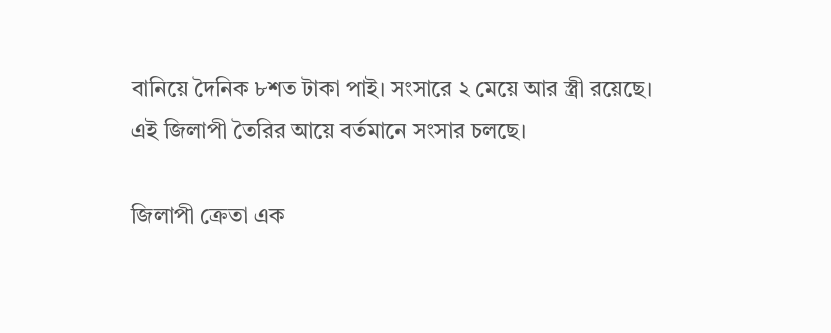বানিয়ে দৈনিক ৮শত টাকা পাই। সংসারে ২ মেয়ে আর স্ত্রী রয়েছে। এই জিলাপী তৈরির আয়ে বর্তমানে সংসার চলছে।

জিলাপী ক্রেতা এক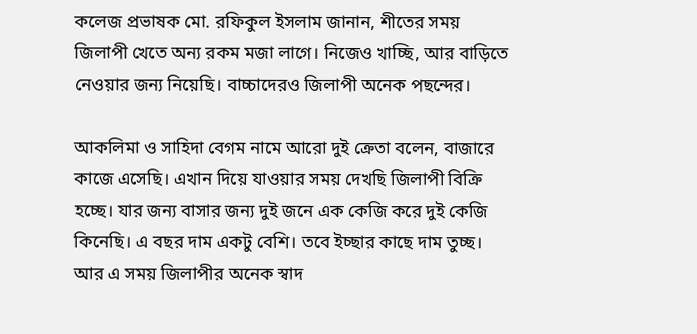কলেজ প্রভাষক মো. রফিকুল ইসলাম জানান, শীতের সময় জিলাপী খেতে অন্য রকম মজা লাগে। নিজেও খাচ্ছি, আর বাড়িতে নেওয়ার জন্য নিয়েছি। বাচ্চাদেরও জিলাপী অনেক পছন্দের।

আকলিমা ও সাহিদা বেগম নামে আরো দুই ক্রেতা বলেন, বাজারে কাজে এসেছি। এখান দিয়ে যাওয়ার সময় দেখছি জিলাপী বিক্রি হচ্ছে। যার জন্য বাসার জন্য দুই জনে এক কেজি করে দুই কেজি কিনেছি। এ বছর দাম একটু বেশি। তবে ইচ্ছার কাছে দাম তুচ্ছ। আর এ সময় জিলাপীর অনেক স্বাদ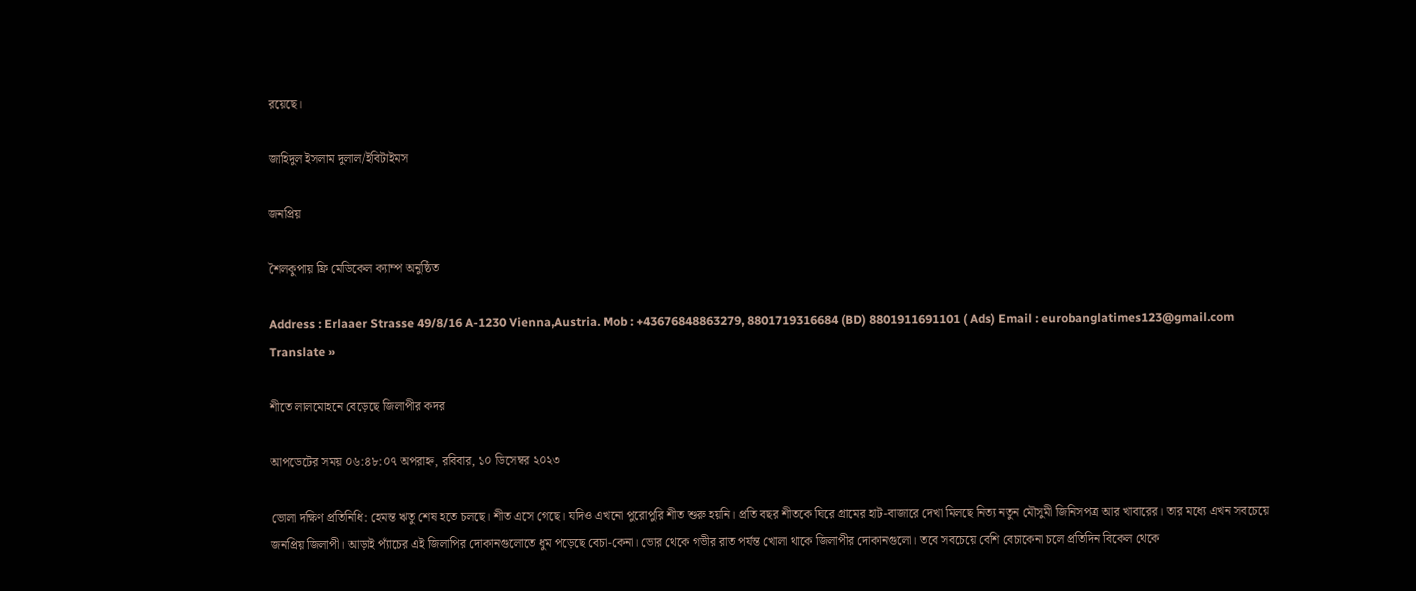রয়েছে।

জাহিদুল ইসলাম দুলাল/ইবিটাইমস

জনপ্রিয়

শৈলকুপায় ফ্রি মেডিকেল ক্যাম্প অনুষ্ঠিত

Address : Erlaaer Strasse 49/8/16 A-1230 Vienna,Austria. Mob : +43676848863279, 8801719316684 (BD) 8801911691101 ( Ads) Email : eurobanglatimes123@gmail.com
Translate »

শীতে লালমোহনে বেড়েছে জিলাপীর কদর

আপডেটের সময় ০৬:৪৮:০৭ অপরাহ্ন, রবিবার, ১০ ডিসেম্বর ২০২৩

ভোলা দক্ষিণ প্রতিনিধি: হেমন্ত ঋতু শেষ হতে চলছে। শীত এসে গেছে। যদিও এখনো পুরোপুরি শীত শুরু হয়নি। প্রতি বছর শীতকে ঘিরে গ্রামের হাট-বাজারে দেখা মিলছে নিত্য নতুন মৌসুমী জিনিসপত্র আর খাবারের। তার মধ্যে এখন সবচেয়ে জনপ্রিয় জিলাপী। আড়াই প্যাঁচের এই জিলাপির দোকানগুলোতে ধুম পড়েছে বেচা-কেনা। ভোর থেকে গভীর রাত পর্যন্ত খোলা থাকে জিলাপীর দোকানগুলো। তবে সবচেয়ে বেশি বেচাকেনা চলে প্রতিদিন বিকেল থেকে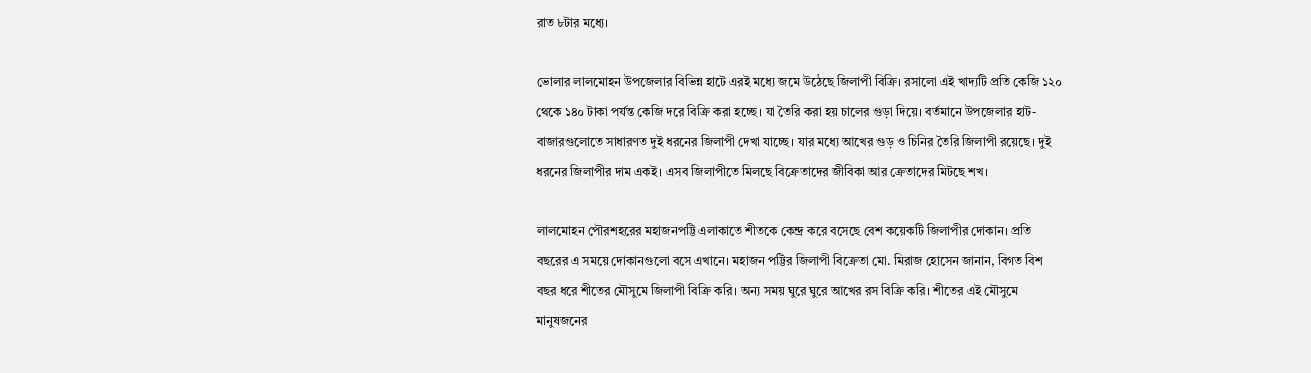রাত ৮টার মধ্যে।

ভোলার লালমোহন উপজেলার বিভিন্ন হাটে এরই মধ্যে জমে উঠেছে জিলাপী বিক্রি। রসালো এই খাদ্যটি প্রতি কেজি ১২০ থেকে ১৪০ টাকা পর্যন্ত কেজি দরে বিক্রি করা হচ্ছে। যা তৈরি করা হয় চালের গুড়া দিয়ে। বর্তমানে উপজেলার হাট-বাজারগুলোতে সাধারণত দুই ধরনের জিলাপী দেখা যাচ্ছে। যার মধ্যে আখের গুড় ও চিনির তৈরি জিলাপী রয়েছে। দুই ধরনের জিলাপীর দাম একই। এসব জিলাপীতে মিলছে বিক্রেতাদের জীবিকা আর ক্রেতাদের মিটছে শখ।

লালমোহন পৌরশহরের মহাজনপট্টি এলাকাতে শীতকে কেন্দ্র করে বসেছে বেশ কয়েকটি জিলাপীর দোকান। প্রতি বছরের এ সময়ে দোকানগুলো বসে এখানে। মহাজন পট্টির জিলাপী বিক্রেতা মো. মিরাজ হোসেন জানান, বিগত বিশ বছর ধরে শীতের মৌসুমে জিলাপী বিক্রি করি। অন্য সময় ঘুরে ঘুরে আখের রস বিক্রি করি। শীতের এই মৌসুমে মানুষজনের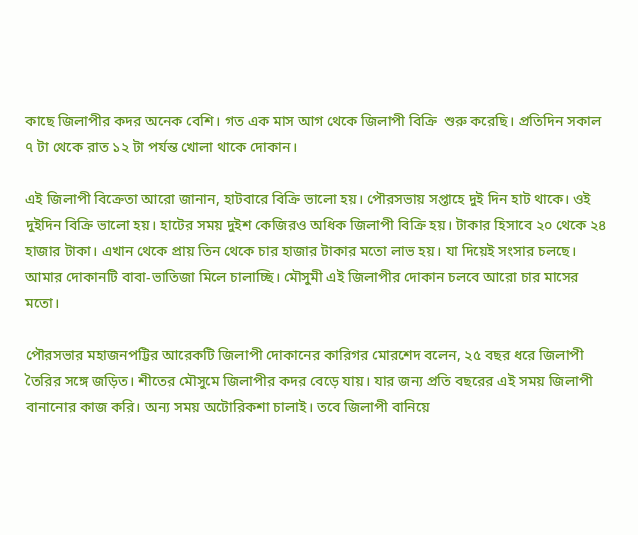কাছে জিলাপীর কদর অনেক বেশি। গত এক মাস আগ থেকে জিলাপী বিক্রি  শুরু করেছি। প্রতিদিন সকাল ৭ টা থেকে রাত ১২ টা পর্যন্ত খোলা থাকে দোকান।

এই জিলাপী বিক্রেতা আরো জানান, হাটবারে বিক্রি ভালো হয়। পৌরসভায় সপ্তাহে দুই দিন হাট থাকে। ওই দুইদিন বিক্রি ভালো হয়। হাটের সময় দুইশ কেজিরও অধিক জিলাপী বিক্রি হয়। টাকার হিসাবে ২০ থেকে ২৪ হাজার টাকা। এখান থেকে প্রায় তিন থেকে চার হাজার টাকার মতো লাভ হয়। যা দিয়েই সংসার চলছে। আমার দোকানটি বাবা-ভাতিজা মিলে চালাচ্ছি। মৌসুমী এই জিলাপীর দোকান চলবে আরো চার মাসের মতো।

পৌরসভার মহাজনপট্টির আরেকটি জিলাপী দোকানের কারিগর মোরশেদ বলেন, ২৫ বছর ধরে জিলাপী তৈরির সঙ্গে জড়িত। শীতের মৌসুমে জিলাপীর কদর বেড়ে যায়। যার জন্য প্রতি বছরের এই সময় জিলাপী বানানোর কাজ করি। অন্য সময় অটোরিকশা চালাই। তবে জিলাপী বানিয়ে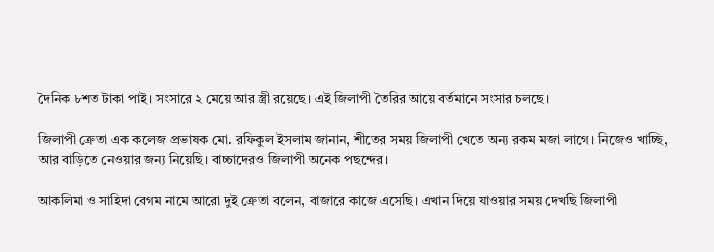দৈনিক ৮শত টাকা পাই। সংসারে ২ মেয়ে আর স্ত্রী রয়েছে। এই জিলাপী তৈরির আয়ে বর্তমানে সংসার চলছে।

জিলাপী ক্রেতা এক কলেজ প্রভাষক মো. রফিকুল ইসলাম জানান, শীতের সময় জিলাপী খেতে অন্য রকম মজা লাগে। নিজেও খাচ্ছি, আর বাড়িতে নেওয়ার জন্য নিয়েছি। বাচ্চাদেরও জিলাপী অনেক পছন্দের।

আকলিমা ও সাহিদা বেগম নামে আরো দুই ক্রেতা বলেন, বাজারে কাজে এসেছি। এখান দিয়ে যাওয়ার সময় দেখছি জিলাপী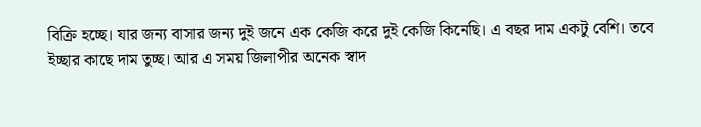বিক্রি হচ্ছে। যার জন্য বাসার জন্য দুই জনে এক কেজি করে দুই কেজি কিনেছি। এ বছর দাম একটু বেশি। তবে ইচ্ছার কাছে দাম তুচ্ছ। আর এ সময় জিলাপীর অনেক স্বাদ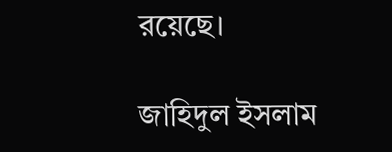রয়েছে।

জাহিদুল ইসলাম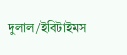দুলাল/ইবিটাইমস